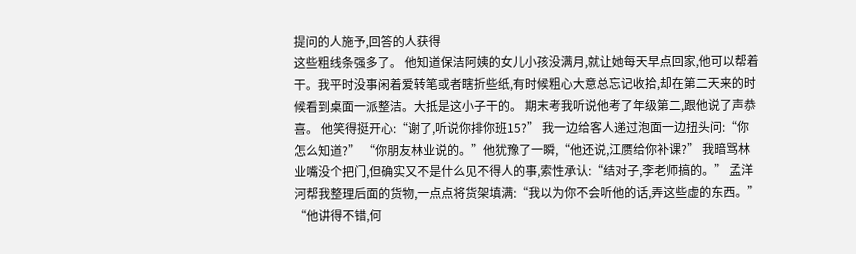提问的人施予,回答的人获得
这些粗线条强多了。 他知道保洁阿姨的女儿小孩没满月,就让她每天早点回家,他可以帮着干。我平时没事闲着爱转笔或者瞎折些纸,有时候粗心大意总忘记收拾,却在第二天来的时候看到桌面一派整洁。大抵是这小子干的。 期末考我听说他考了年级第二,跟他说了声恭喜。 他笑得挺开心:“谢了,听说你排你班15?” 我一边给客人递过泡面一边扭头问:“你怎么知道?” “你朋友林业说的。”他犹豫了一瞬,“他还说,江赝给你补课?” 我暗骂林业嘴没个把门,但确实又不是什么见不得人的事,索性承认:“结对子,李老师搞的。” 孟洋河帮我整理后面的货物,一点点将货架填满:“我以为你不会听他的话,弄这些虚的东西。” “他讲得不错,何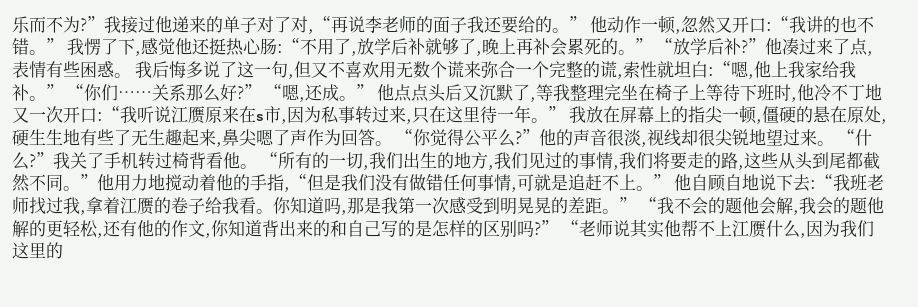乐而不为?”我接过他递来的单子对了对,“再说李老师的面子我还要给的。” 他动作一顿,忽然又开口:“我讲的也不错。” 我愣了下,感觉他还挺热心肠:“不用了,放学后补就够了,晚上再补会累死的。” “放学后补?”他凑过来了点,表情有些困惑。 我后悔多说了这一句,但又不喜欢用无数个谎来弥合一个完整的谎,索性就坦白:“嗯,他上我家给我补。” “你们……关系那么好?” “嗯,还成。” 他点点头后又沉默了,等我整理完坐在椅子上等待下班时,他冷不丁地又一次开口:“我听说江赝原来在s市,因为私事转过来,只在这里待一年。” 我放在屏幕上的指尖一顿,僵硬的悬在原处,硬生生地有些了无生趣起来,鼻尖嗯了声作为回答。 “你觉得公平么?”他的声音很淡,视线却很尖锐地望过来。 “什么?”我关了手机转过椅背看他。 “所有的一切,我们出生的地方,我们见过的事情,我们将要走的路,这些从头到尾都截然不同。”他用力地搅动着他的手指,“但是我们没有做错任何事情,可就是追赶不上。” 他自顾自地说下去:“我班老师找过我,拿着江赝的卷子给我看。你知道吗,那是我第一次感受到明晃晃的差距。” “我不会的题他会解,我会的题他解的更轻松,还有他的作文,你知道背出来的和自己写的是怎样的区别吗?” “老师说其实他帮不上江赝什么,因为我们这里的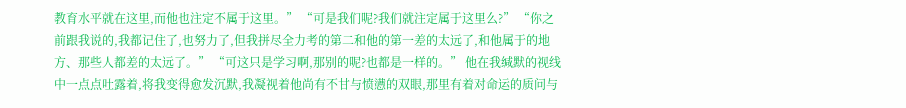教育水平就在这里,而他也注定不属于这里。” “可是我们呢?我们就注定属于这里么?” “你之前跟我说的,我都记住了,也努力了,但我拼尽全力考的第二和他的第一差的太远了,和他属于的地方、那些人都差的太远了。” “可这只是学习啊,那别的呢?也都是一样的。” 他在我缄默的视线中一点点吐露着,将我变得愈发沉默,我凝视着他尚有不甘与愤懑的双眼,那里有着对命运的质问与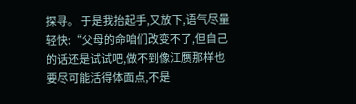探寻。 于是我抬起手,又放下,语气尽量轻快:“父母的命咱们改变不了,但自己的话还是试试吧,做不到像江赝那样也要尽可能活得体面点,不是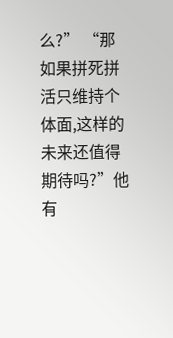么?” “那如果拼死拼活只维持个体面,这样的未来还值得期待吗?”他有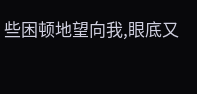些困顿地望向我,眼底又